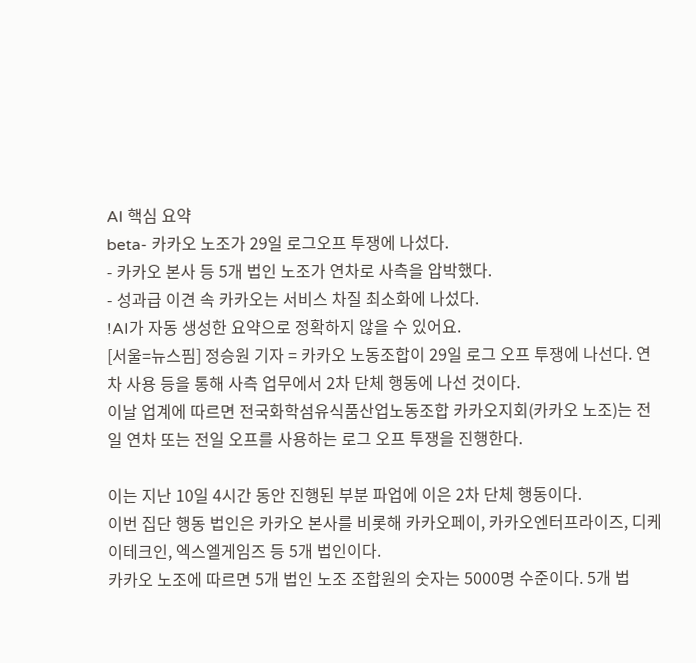AI 핵심 요약
beta- 카카오 노조가 29일 로그오프 투쟁에 나섰다.
- 카카오 본사 등 5개 법인 노조가 연차로 사측을 압박했다.
- 성과급 이견 속 카카오는 서비스 차질 최소화에 나섰다.
!AI가 자동 생성한 요약으로 정확하지 않을 수 있어요.
[서울=뉴스핌] 정승원 기자 = 카카오 노동조합이 29일 로그 오프 투쟁에 나선다. 연차 사용 등을 통해 사측 업무에서 2차 단체 행동에 나선 것이다.
이날 업계에 따르면 전국화학섬유식품산업노동조합 카카오지회(카카오 노조)는 전일 연차 또는 전일 오프를 사용하는 로그 오프 투쟁을 진행한다.

이는 지난 10일 4시간 동안 진행된 부분 파업에 이은 2차 단체 행동이다.
이번 집단 행동 법인은 카카오 본사를 비롯해 카카오페이, 카카오엔터프라이즈, 디케이테크인, 엑스엘게임즈 등 5개 법인이다.
카카오 노조에 따르면 5개 법인 노조 조합원의 숫자는 5000명 수준이다. 5개 법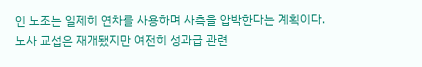인 노조는 일제히 연차를 사용하며 사측을 압박한다는 계획이다.
노사 교섭은 재개됐지만 여전히 성과급 관련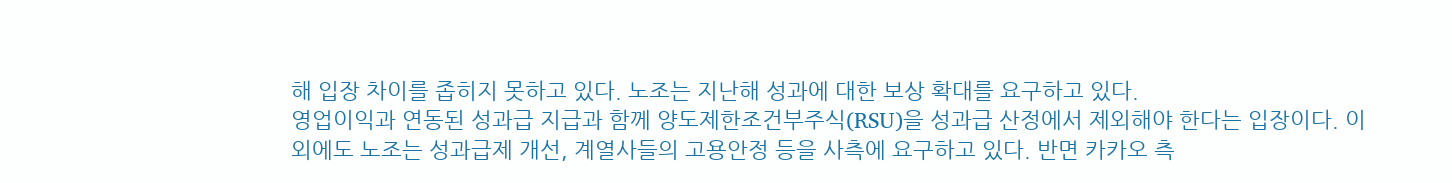해 입장 차이를 좁히지 못하고 있다. 노조는 지난해 성과에 대한 보상 확대를 요구하고 있다.
영업이익과 연동된 성과급 지급과 함께 양도제한조건부주식(RSU)을 성과급 산정에서 제외해야 한다는 입장이다. 이외에도 노조는 성과급제 개선, 계열사들의 고용안정 등을 사측에 요구하고 있다. 반면 카카오 측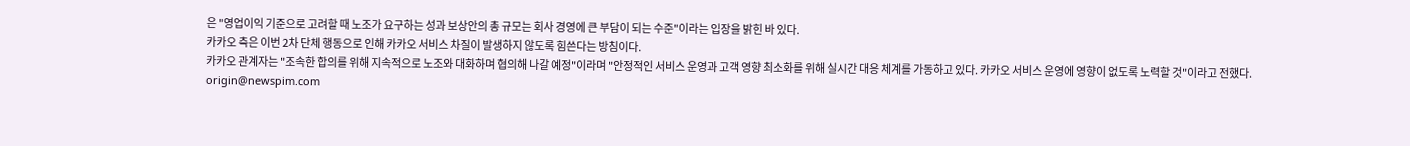은 "영업이익 기준으로 고려할 때 노조가 요구하는 성과 보상안의 총 규모는 회사 경영에 큰 부담이 되는 수준"이라는 입장을 밝힌 바 있다.
카카오 측은 이번 2차 단체 행동으로 인해 카카오 서비스 차질이 발생하지 않도록 힘쓴다는 방침이다.
카카오 관계자는 "조속한 합의를 위해 지속적으로 노조와 대화하며 협의해 나갈 예정"이라며 "안정적인 서비스 운영과 고객 영향 최소화를 위해 실시간 대응 체계를 가동하고 있다. 카카오 서비스 운영에 영향이 없도록 노력할 것"이라고 전했다.
origin@newspim.com